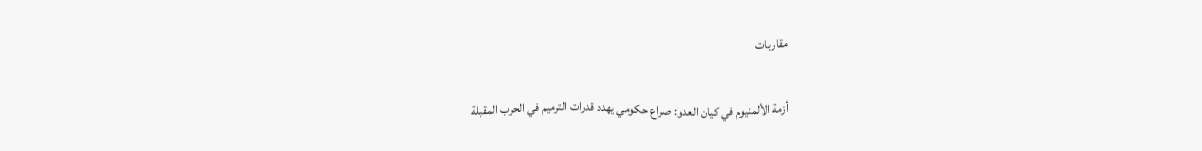مقاربات

أزمة الألمنيوم في كيان العدو: صراع حكومي يهدد قدرات الترميم في الحرب المقبلة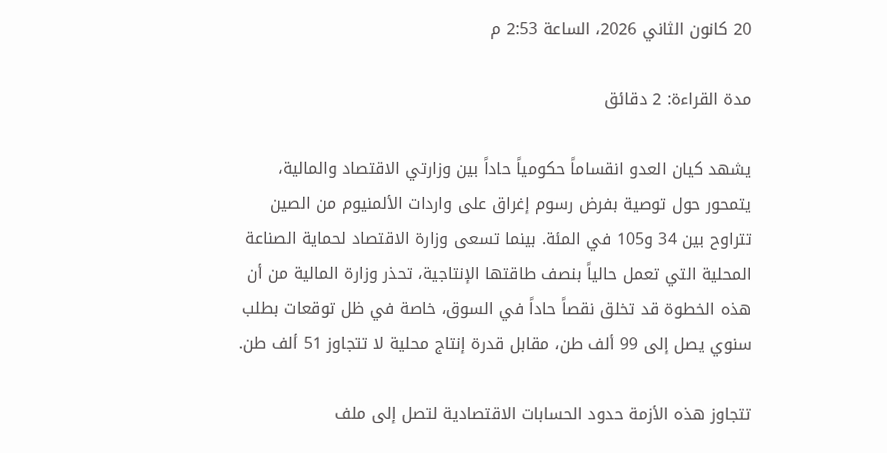20 كانون الثاني 2026، الساعة 2:53 م

مدة القراءة: 2 دقائق

يشهد كيان العدو انقساماً حكومياً حاداً بين وزارتي الاقتصاد والمالية، يتمحور حول توصية بفرض رسوم إغراق على واردات الألمنيوم من الصين تتراوح بين 34 و105 في المئة. بينما تسعى وزارة الاقتصاد لحماية الصناعة المحلية التي تعمل حالياً بنصف طاقتها الإنتاجية، تحذر وزارة المالية من أن هذه الخطوة قد تخلق نقصاً حاداً في السوق، خاصة في ظل توقعات بطلب سنوي يصل إلى 99 ألف طن، مقابل قدرة إنتاج محلية لا تتجاوز 51 ألف طن.

تتجاوز هذه الأزمة حدود الحسابات الاقتصادية لتصل إلى ملف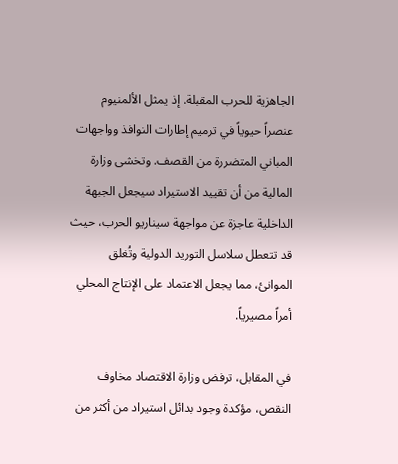الجاهزية للحرب المقبلة. إذ يمثل الألمنيوم عنصراً حيوياً في ترميم إطارات النوافذ وواجهات المباني المتضررة من القصف. وتخشى وزارة المالية من أن تقييد الاستيراد سيجعل الجبهة الداخلية عاجزة عن مواجهة سيناريو الحرب، حيث قد تتعطل سلاسل التوريد الدولية وتُغلق الموانئ، مما يجعل الاعتماد على الإنتاج المحلي أمراً مصيرياً.

في المقابل، ترفض وزارة الاقتصاد مخاوف النقص، مؤكدة وجود بدائل استيراد من أكثر من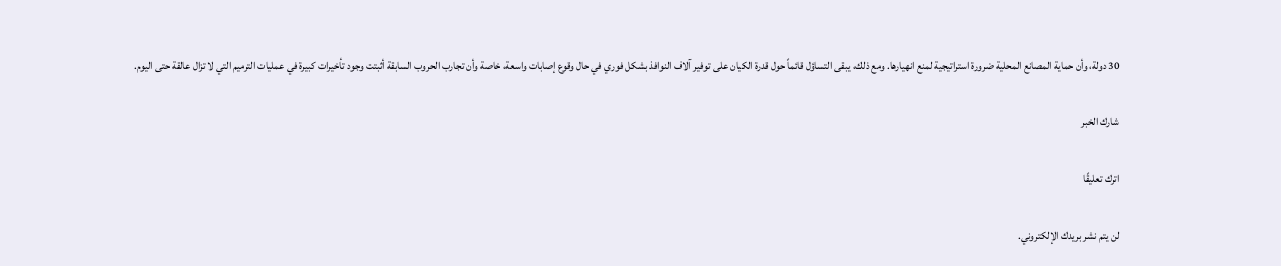30 دولة، وأن حماية المصانع المحلية ضرورة استراتيجية لمنع انهيارها. ومع ذلك، يبقى التساؤل قائماً حول قدرة الكيان على توفير آلاف النوافذ بشكل فوري في حال وقوع إصابات واسعة، خاصة وأن تجارب الحروب السابقة أثبتت وجود تأخيرات كبيرة في عمليات الترميم التي لا تزال عالقة حتى اليوم.

شارك الخبر

اترك تعليقًا

لن يتم نشر بريدك الإلكتروني.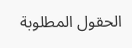الحقول المطلوبة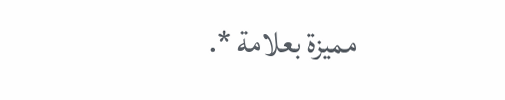مميزة بعلامة *.